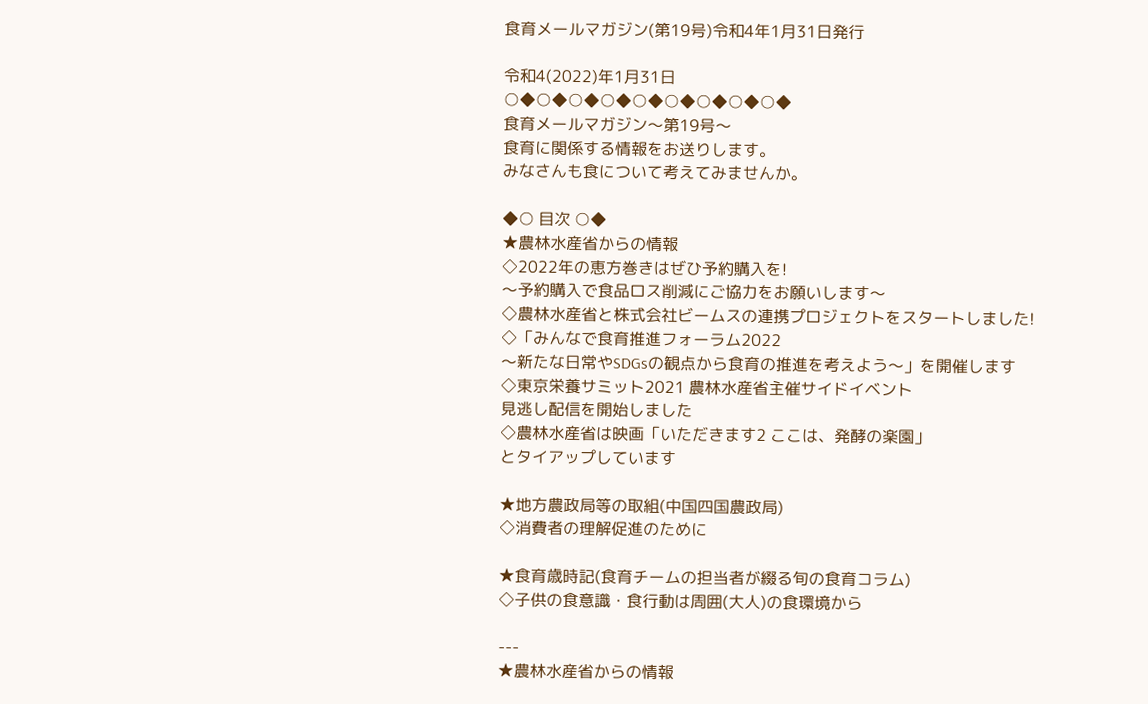食育メールマガジン(第19号)令和4年1月31日発行

令和4(2022)年1月31日
○◆○◆○◆○◆○◆○◆○◆○◆○◆
食育メールマガジン〜第19号〜
食育に関係する情報をお送りします。
みなさんも食について考えてみませんか。

◆○ 目次 ○◆
★農林水産省からの情報
◇2022年の恵方巻きはぜひ予約購入を!
〜予約購入で食品ロス削減にご協力をお願いします〜
◇農林水産省と株式会社ビームスの連携プロジェクトをスタートしました!
◇「みんなで食育推進フォーラム2022
〜新たな日常やSDGsの観点から食育の推進を考えよう〜」を開催します
◇東京栄養サミット2021 農林水産省主催サイドイベント
見逃し配信を開始しました
◇農林水産省は映画「いただきます2 ここは、発酵の楽園」
とタイアップしています

★地方農政局等の取組(中国四国農政局)
◇消費者の理解促進のために

★食育歳時記(食育チームの担当者が綴る旬の食育コラム)
◇子供の食意識・食行動は周囲(大人)の食環境から

---
★農林水産省からの情報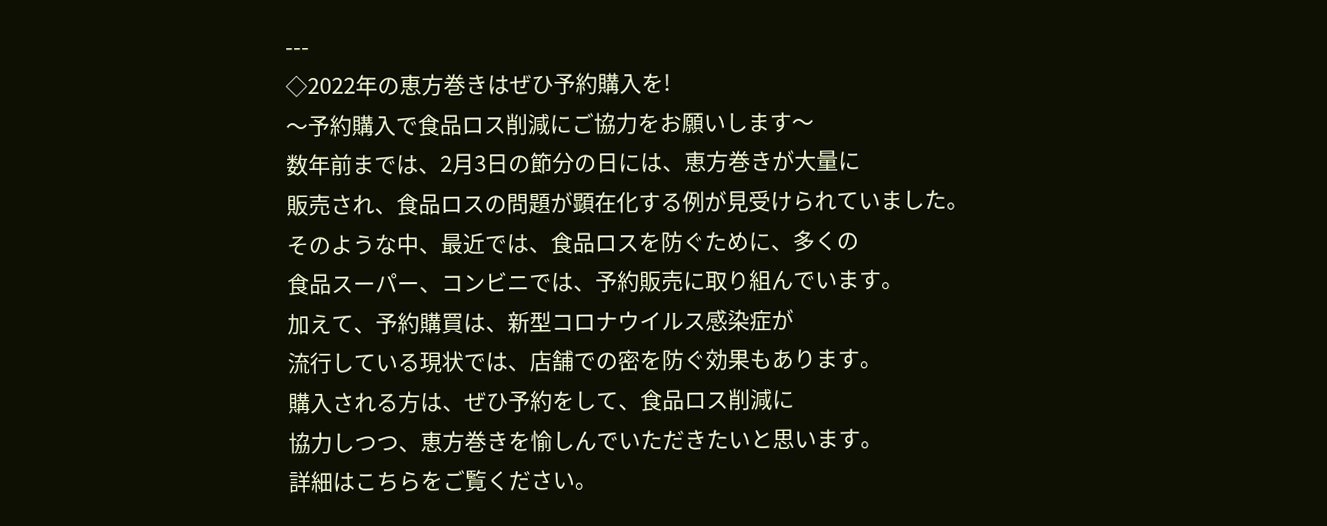---
◇2022年の恵方巻きはぜひ予約購入を!
〜予約購入で食品ロス削減にご協力をお願いします〜
数年前までは、2月3日の節分の日には、恵方巻きが大量に
販売され、食品ロスの問題が顕在化する例が見受けられていました。
そのような中、最近では、食品ロスを防ぐために、多くの
食品スーパー、コンビニでは、予約販売に取り組んでいます。
加えて、予約購買は、新型コロナウイルス感染症が
流行している現状では、店舗での密を防ぐ効果もあります。
購入される方は、ぜひ予約をして、食品ロス削減に
協力しつつ、恵方巻きを愉しんでいただきたいと思います。
詳細はこちらをご覧ください。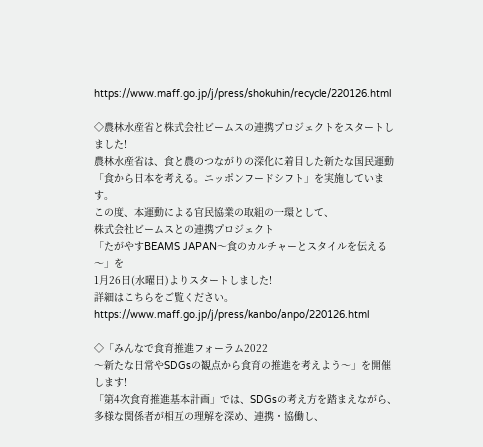https://www.maff.go.jp/j/press/shokuhin/recycle/220126.html

◇農林水産省と株式会社ビームスの連携プロジェクトをスタートしました!
農林水産省は、食と農のつながりの深化に着目した新たな国民運動
「食から日本を考える。ニッポンフードシフト」を実施しています。
この度、本運動による官民協業の取組の一環として、
株式会社ビームスとの連携プロジェクト
「たがやすBEAMS JAPAN〜食のカルチャーとスタイルを伝える〜」を
1月26日(水曜日)よりスタートしました!
詳細はこちらをご覧ください。
https://www.maff.go.jp/j/press/kanbo/anpo/220126.html

◇「みんなで食育推進フォーラム2022
〜新たな日常やSDGsの観点から食育の推進を考えよう〜」を開催します!
「第4次食育推進基本計画」では、SDGsの考え方を踏まえながら、
多様な関係者が相互の理解を深め、連携・協働し、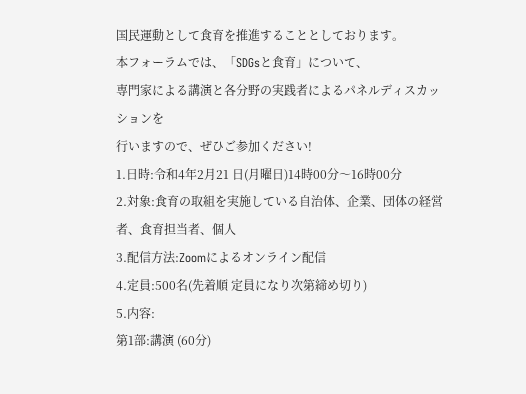国民運動として食育を推進することとしております。
本フォーラムでは、「SDGsと食育」について、
専門家による講演と各分野の実践者によるパネルディスカッションを
行いますので、ぜひご参加ください!
1.日時:令和4年2月21 日(月曜日)14時00分〜16時00分
2.対象:食育の取組を実施している自治体、企業、団体の経営者、食育担当者、個人
3.配信方法:Zoomによるオンライン配信
4.定員:500名(先着順 定員になり次第締め切り)
5.内容:
第1部:講演 (60分)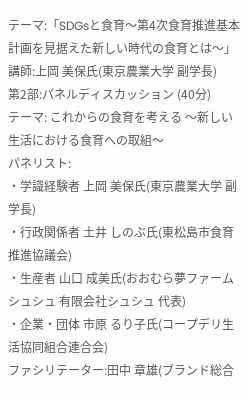テーマ:「SDGsと食育〜第4次食育推進基本計画を見据えた新しい時代の食育とは〜」
講師:上岡 美保氏(東京農業大学 副学長)
第2部:パネルディスカッション (40分)
テーマ: これからの食育を考える 〜新しい生活における食育への取組〜
パネリスト:
・学識経験者 上岡 美保氏(東京農業大学 副学長)
・行政関係者 土井 しのぶ氏(東松島市食育推進協議会)
・生産者 山口 成美氏(おおむら夢ファームシュシュ 有限会社シュシュ 代表)
・企業・団体 市原 るり子氏(コープデリ生活協同組合連合会)
ファシリテーター:田中 章雄(ブランド総合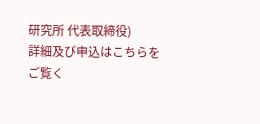研究所 代表取締役)
詳細及び申込はこちらをご覧く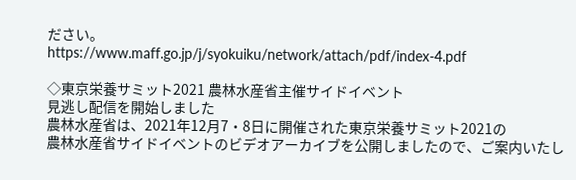ださい。
https://www.maff.go.jp/j/syokuiku/network/attach/pdf/index-4.pdf

◇東京栄養サミット2021 農林水産省主催サイドイベント
見逃し配信を開始しました
農林水産省は、2021年12月7・8日に開催された東京栄養サミット2021の
農林水産省サイドイベントのビデオアーカイブを公開しましたので、ご案内いたし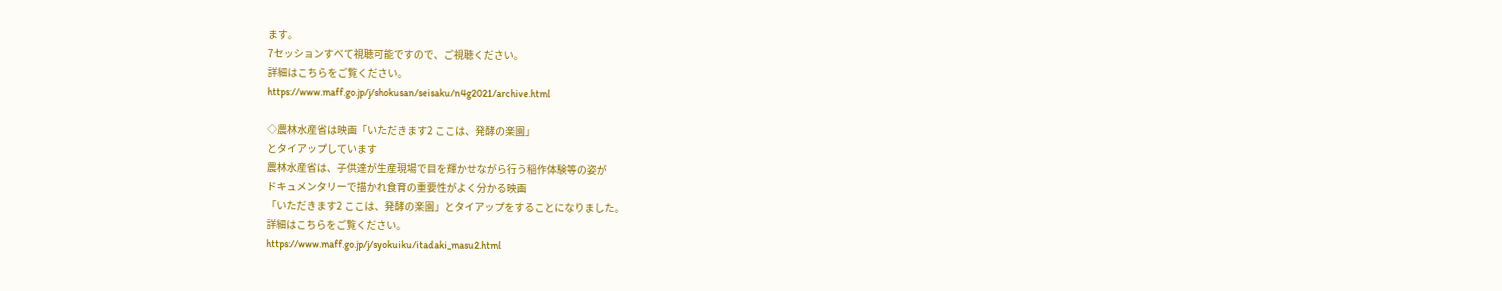ます。
7セッションすべて視聴可能ですので、ご視聴ください。
詳細はこちらをご覧ください。
https://www.maff.go.jp/j/shokusan/seisaku/n4g2021/archive.html

◇農林水産省は映画「いただきます2 ここは、発酵の楽園」
とタイアップしています
農林水産省は、子供達が生産現場で目を輝かせながら行う稲作体験等の姿が
ドキュメンタリーで描かれ食育の重要性がよく分かる映画
「いただきます2 ここは、発酵の楽園」とタイアップをすることになりました。
詳細はこちらをご覧ください。
https://www.maff.go.jp/j/syokuiku/itadaki_masu2.html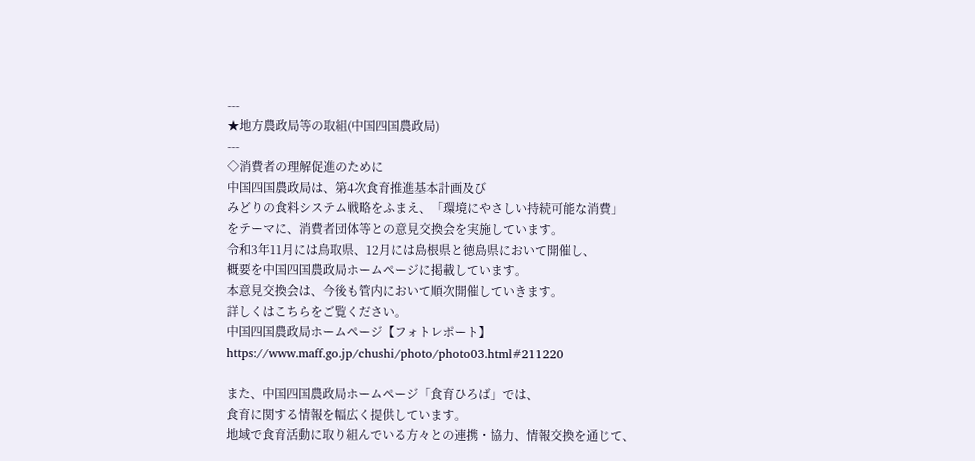---
★地方農政局等の取組(中国四国農政局)
---
◇消費者の理解促進のために
中国四国農政局は、第4次食育推進基本計画及び
みどりの食料システム戦略をふまえ、「環境にやさしい持続可能な消費」
をテーマに、消費者団体等との意見交換会を実施しています。
令和3年11月には鳥取県、12月には島根県と徳島県において開催し、
概要を中国四国農政局ホームページに掲載しています。
本意見交換会は、今後も管内において順次開催していきます。
詳しくはこちらをご覧ください。
中国四国農政局ホームページ【フォトレポート】
https://www.maff.go.jp/chushi/photo/photo03.html#211220

また、中国四国農政局ホームページ「食育ひろば」では、
食育に関する情報を幅広く提供しています。
地域で食育活動に取り組んでいる方々との連携・協力、情報交換を通じて、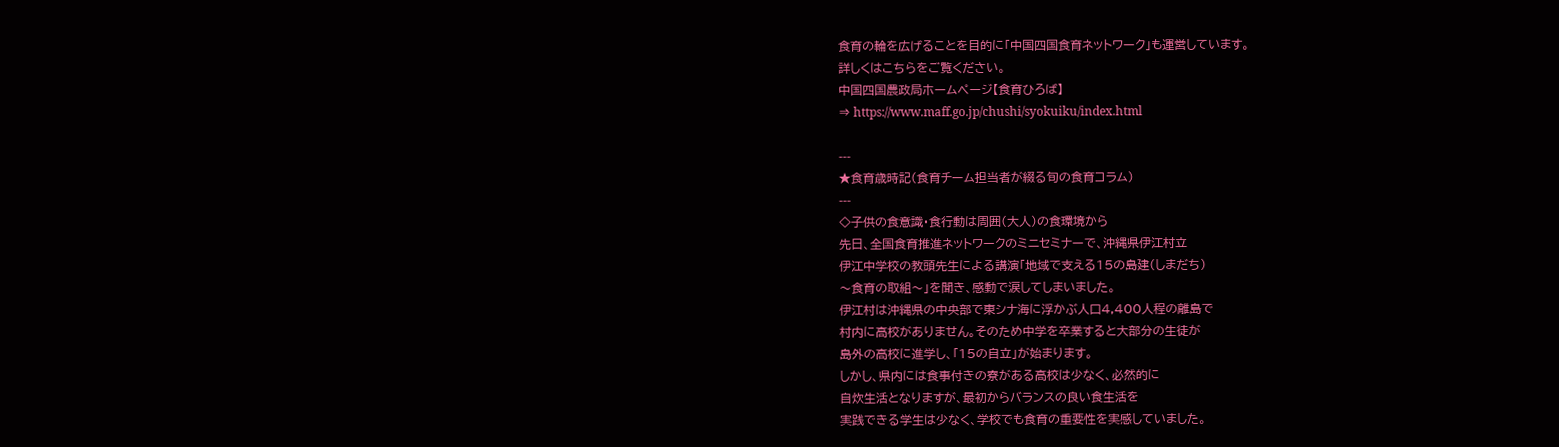食育の輪を広げることを目的に「中国四国食育ネットワーク」も運営しています。
詳しくはこちらをご覧ください。
中国四国農政局ホームページ【食育ひろば】
⇒ https://www.maff.go.jp/chushi/syokuiku/index.html

---
★食育歳時記(食育チーム担当者が綴る旬の食育コラム)
---
◇子供の食意識・食行動は周囲(大人)の食環境から
先日、全国食育推進ネットワークのミニセミナーで、沖縄県伊江村立
伊江中学校の教頭先生による講演「地域で支える15の島建(しまだち)
〜食育の取組〜」を聞き、感動で涙してしまいました。
伊江村は沖縄県の中央部で東シナ海に浮かぶ人口4,400人程の離島で
村内に高校がありません。そのため中学を卒業すると大部分の生徒が
島外の高校に進学し、「15の自立」が始まります。
しかし、県内には食事付きの寮がある高校は少なく、必然的に
自炊生活となりますが、最初からバランスの良い食生活を
実践できる学生は少なく、学校でも食育の重要性を実感していました。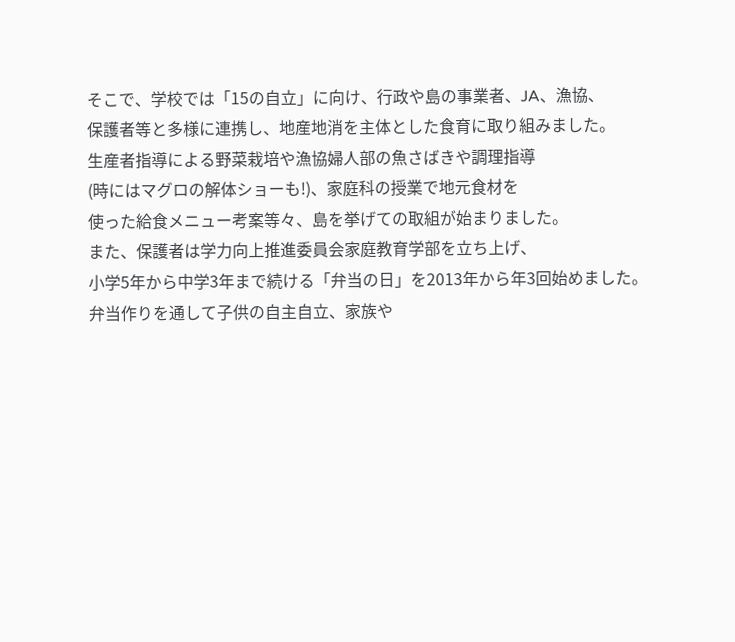そこで、学校では「15の自立」に向け、行政や島の事業者、JA、漁協、
保護者等と多様に連携し、地産地消を主体とした食育に取り組みました。
生産者指導による野菜栽培や漁協婦人部の魚さばきや調理指導
(時にはマグロの解体ショーも!)、家庭科の授業で地元食材を
使った給食メニュー考案等々、島を挙げての取組が始まりました。
また、保護者は学力向上推進委員会家庭教育学部を立ち上げ、
小学5年から中学3年まで続ける「弁当の日」を2013年から年3回始めました。
弁当作りを通して子供の自主自立、家族や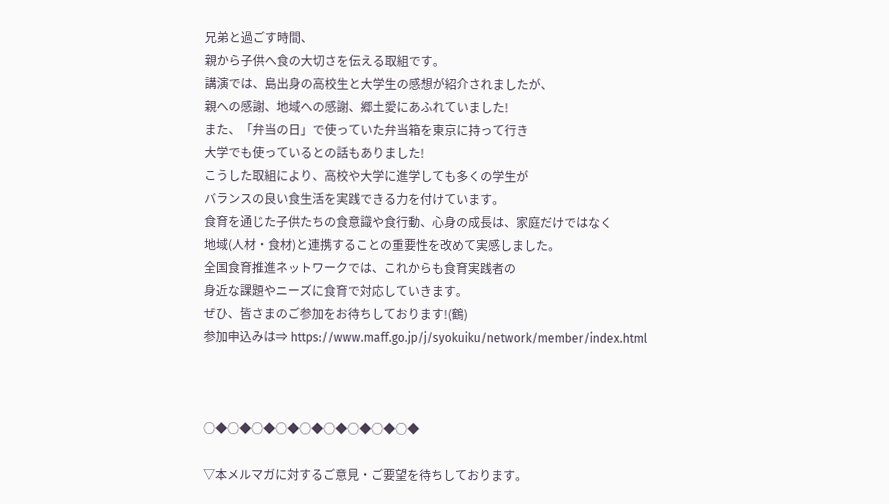兄弟と過ごす時間、
親から子供へ食の大切さを伝える取組です。
講演では、島出身の高校生と大学生の感想が紹介されましたが、
親への感謝、地域への感謝、郷土愛にあふれていました!
また、「弁当の日」で使っていた弁当箱を東京に持って行き
大学でも使っているとの話もありました!
こうした取組により、高校や大学に進学しても多くの学生が
バランスの良い食生活を実践できる力を付けています。
食育を通じた子供たちの食意識や食行動、心身の成長は、家庭だけではなく
地域(人材・食材)と連携することの重要性を改めて実感しました。
全国食育推進ネットワークでは、これからも食育実践者の
身近な課題やニーズに食育で対応していきます。
ぜひ、皆さまのご参加をお待ちしております!(鶴)
参加申込みは⇒ https://www.maff.go.jp/j/syokuiku/network/member/index.html



○◆○◆○◆○◆○◆○◆○◆○◆○◆

▽本メルマガに対するご意見・ご要望を待ちしております。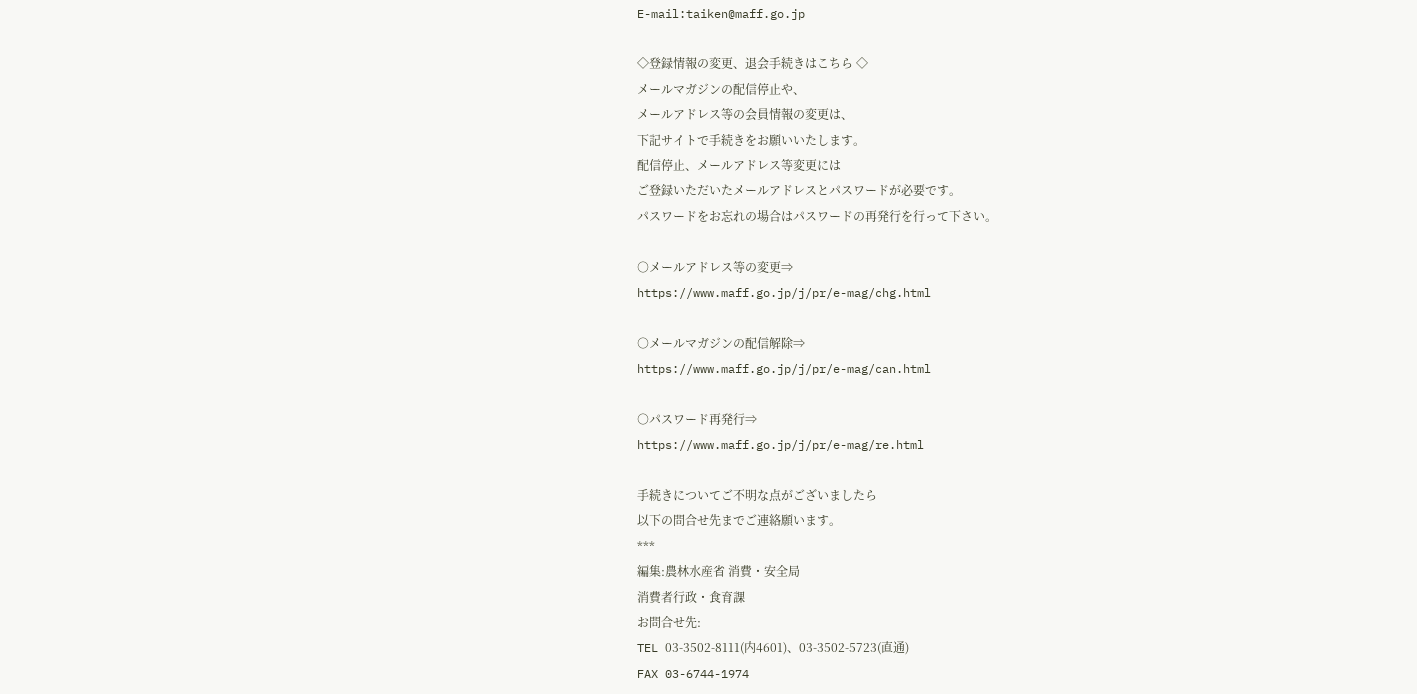E-mail:taiken@maff.go.jp

◇登録情報の変更、退会手続きはこちら ◇
メールマガジンの配信停止や、
メールアドレス等の会員情報の変更は、
下記サイトで手続きをお願いいたします。
配信停止、メールアドレス等変更には
ご登録いただいたメールアドレスとパスワードが必要です。
パスワードをお忘れの場合はパスワードの再発行を行って下さい。

○メールアドレス等の変更⇒
https://www.maff.go.jp/j/pr/e-mag/chg.html

○メールマガジンの配信解除⇒
https://www.maff.go.jp/j/pr/e-mag/can.html

○パスワード再発行⇒
https://www.maff.go.jp/j/pr/e-mag/re.html

手続きについてご不明な点がございましたら
以下の問合せ先までご連絡願います。
***
編集:農林水産省 消費・安全局
消費者行政・食育課
お問合せ先:
TEL 03-3502-8111(内4601)、03-3502-5723(直通)
FAX 03-6744-1974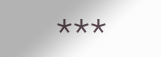***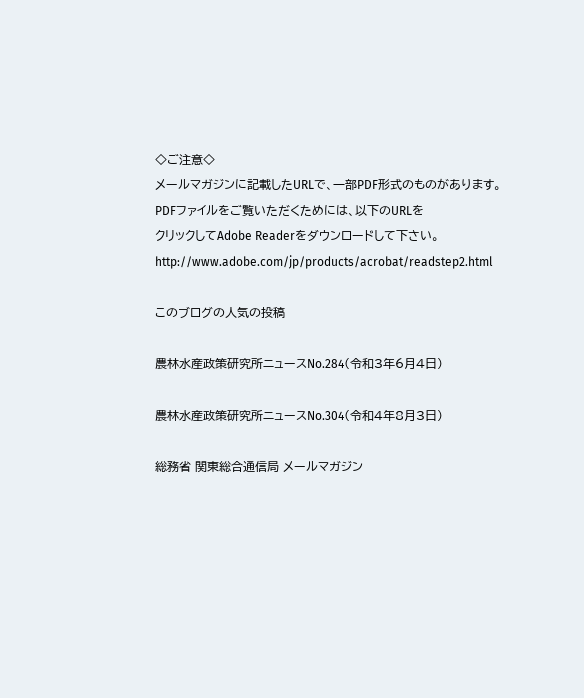◇ご注意◇
メールマガジンに記載したURLで、一部PDF形式のものがあります。
PDFファイルをご覧いただくためには、以下のURLを
クリックしてAdobe Readerをダウンロードして下さい。
http://www.adobe.com/jp/products/acrobat/readstep2.html

このブログの人気の投稿

農林水産政策研究所ニュースNo.284(令和3年6月4日)

農林水産政策研究所ニュースNo.304(令和4年8月3日)

総務省 関東総合通信局 メールマガジン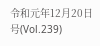令和元年12月20日号(Vol.239)